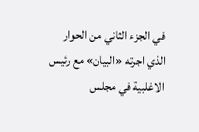في الجزء الثاني من الحوار الذي اجرته «البيان» مع رئيس الاغلبية في مجلس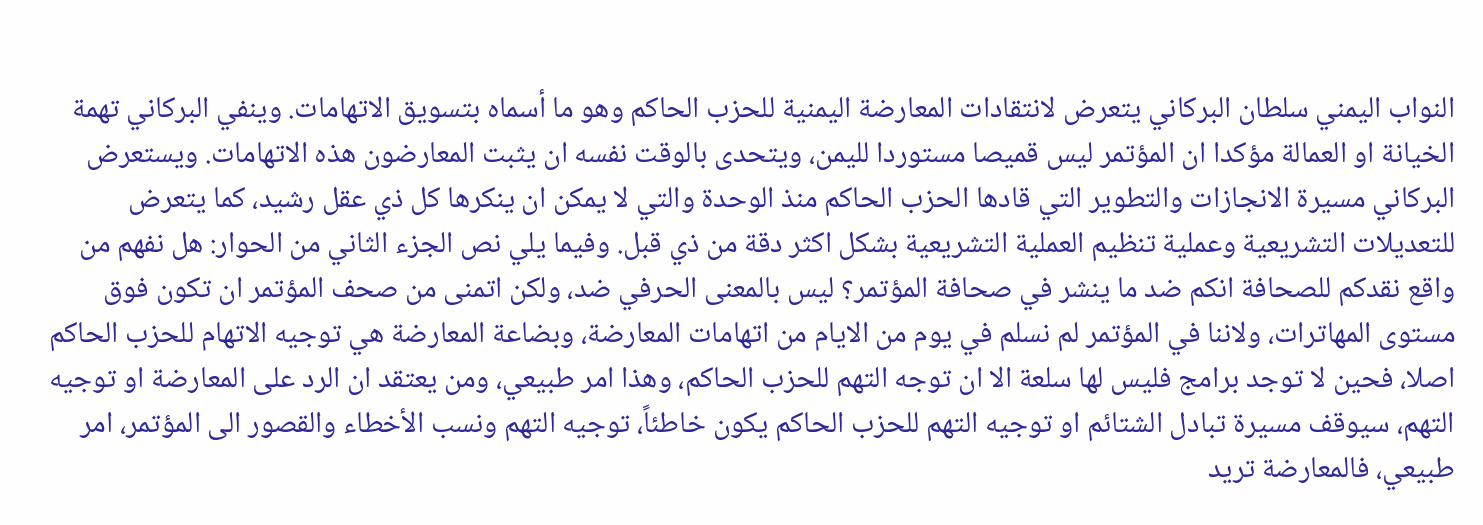النواب اليمني سلطان البركاني يتعرض لانتقادات المعارضة اليمنية للحزب الحاكم وهو ما أسماه بتسويق الاتهامات. وينفي البركاني تهمة الخيانة او العمالة مؤكدا ان المؤتمر ليس قميصا مستوردا لليمن، ويتحدى بالوقت نفسه ان يثبت المعارضون هذه الاتهامات. ويستعرض البركاني مسيرة الانجازات والتطوير التي قادها الحزب الحاكم منذ الوحدة والتي لا يمكن ان ينكرها كل ذي عقل رشيد، كما يتعرض للتعديلات التشريعية وعملية تنظيم العملية التشريعية بشكل اكثر دقة من ذي قبل. وفيما يلي نص الجزء الثاني من الحوار: هل نفهم من واقع نقدكم للصحافة انكم ضد ما ينشر في صحافة المؤتمر؟ ليس بالمعنى الحرفي ضد، ولكن اتمنى من صحف المؤتمر ان تكون فوق مستوى المهاترات، ولاننا في المؤتمر لم نسلم في يوم من الايام من اتهامات المعارضة، وبضاعة المعارضة هي توجيه الاتهام للحزب الحاكم اصلا، فحين لا توجد برامج فليس لها سلعة الا ان توجه التهم للحزب الحاكم، وهذا امر طبيعي، ومن يعتقد ان الرد على المعارضة او توجيه التهم، سيوقف مسيرة تبادل الشتائم او توجيه التهم للحزب الحاكم يكون خاطئاً، توجيه التهم ونسب الأخطاء والقصور الى المؤتمر، امر طبيعي، فالمعارضة تريد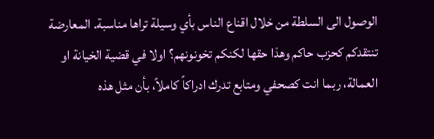الوصول الى السلطة من خلال اقناع الناس بأي وسيلة تراها مناسبة. المعارضة تنتقدكم كحزب حاكم وهذا حقها لكنكم تخونونهم؟ اولا في قضية الخيانة او العمالة، ربما انت كصحفي ومتابع تدرك ادراكاً كاملاً، بأن مثل هذه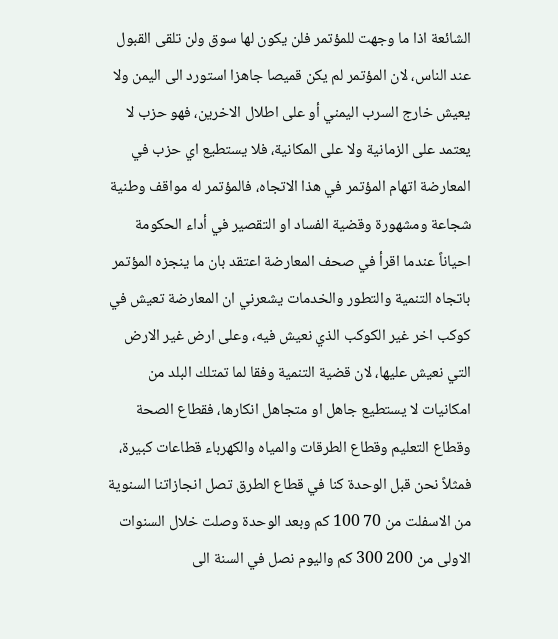الشائعة اذا ما وجهت للمؤتمر فلن يكون لها سوق ولن تلقى القبول عند الناس، لان المؤتمر لم يكن قميصا جاهزا استورد الى اليمن ولا يعيش خارج السرب اليمني أو على اطلال الاخرين، فهو حزب لا يعتمد على الزمانية ولا على المكانية، فلا يستطيع اي حزب في المعارضة اتهام المؤتمر في هذا الاتجاه، فالمؤتمر له مواقف وطنية شجاعة ومشهورة وقضية الفساد او التقصير في أداء الحكومة احياناً عندما اقرأ في صحف المعارضة اعتقد بان ما ينجزه المؤتمر باتجاه التنمية والتطور والخدمات يشعرني ان المعارضة تعيش في كوكب اخر غير الكوكب الذي نعيش فيه، وعلى ارض غير الارض التي نعيش عليها، لان قضية التنمية وفقا لما تمتلك البلد من امكانيات لا يستطيع جاهل او متجاهل انكارها، فقطاع الصحة وقطاع التعليم وقطاع الطرقات والمياه والكهرباء قطاعات كبيرة، فمثلاً نحن قبل الوحدة كنا في قطاع الطرق تصل انجازاتنا السنوية من الاسفلت من 70 100 كم وبعد الوحدة وصلت خلال السنوات الاولى من 200 300 كم واليوم نصل في السنة الى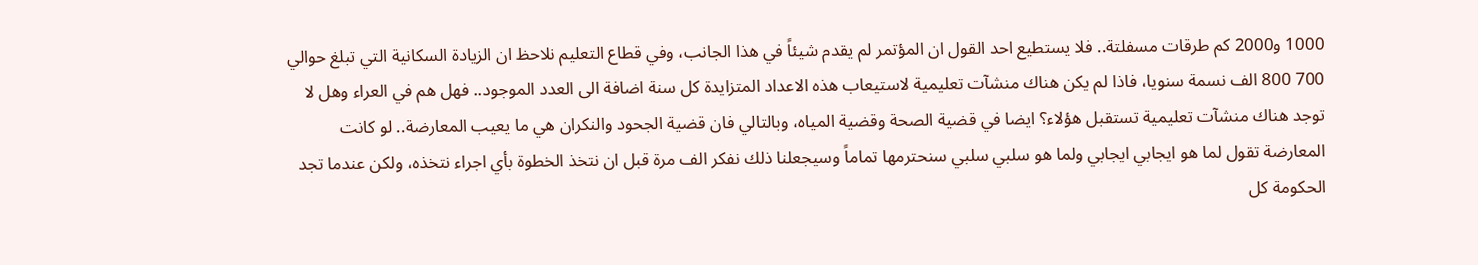1000 و2000 كم طرقات مسفلتة.. فلا يستطيع احد القول ان المؤتمر لم يقدم شيئاً في هذا الجانب، وفي قطاع التعليم نلاحظ ان الزيادة السكانية التي تبلغ حوالي 700 800 الف نسمة سنويا، فاذا لم يكن هناك منشآت تعليمية لاستيعاب هذه الاعداد المتزايدة كل سنة اضافة الى العدد الموجود.. فهل هم في العراء وهل لا توجد هناك منشآت تعليمية تستقبل هؤلاء؟ ايضا في قضية الصحة وقضية المياه، وبالتالي فان قضية الجحود والنكران هي ما يعيب المعارضة.. لو كانت المعارضة تقول لما هو ايجابي ايجابي ولما هو سلبي سلبي سنحترمها تماماً وسيجعلنا ذلك نفكر الف مرة قبل ان نتخذ الخطوة بأي اجراء نتخذه، ولكن عندما تجد الحكومة كل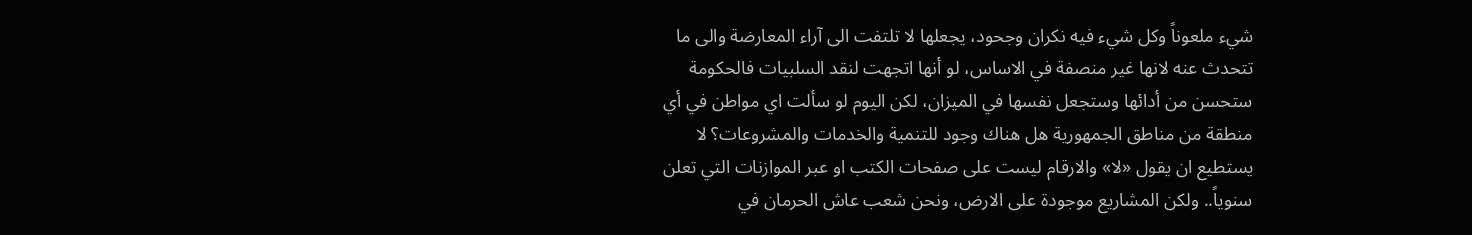شيء ملعوناً وكل شيء فيه نكران وجحود، يجعلها لا تلتفت الى آراء المعارضة والى ما تتحدث عنه لانها غير منصفة في الاساس، لو أنها اتجهت لنقد السلبيات فالحكومة ستحسن من أدائها وستجعل نفسها في الميزان، لكن اليوم لو سألت اي مواطن في أي منطقة من مناطق الجمهورية هل هناك وجود للتنمية والخدمات والمشروعات؟ لا يستطيع ان يقول «لا» والارقام ليست على صفحات الكتب او عبر الموازنات التي تعلن سنوياً.. ولكن المشاريع موجودة على الارض، ونحن شعب عاش الحرمان في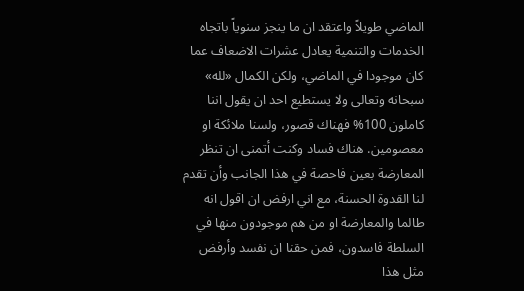الماضي طويلاً واعتقد ان ما ينجز سنوياً باتجاه الخدمات والتنمية يعادل عشرات الاضعاف عما كان موجودا في الماضي، ولكن الكمال «لله» سبحانه وتعالى ولا يستطيع احد ان يقول اننا كاملون 100% فهناك قصور، ولسنا ملائكة او معصومين. هناك فساد وكنت أتمنى ان تنظر المعارضة بعين فاحصة في هذا الجانب وأن تقدم لنا القدوة الحسنة، مع اني ارفض ان اقول انه طالما والمعارضة او من هم موجودون منها في السلطة فاسدون، فمن حقنا ان نفسد وأرفض مثل هذا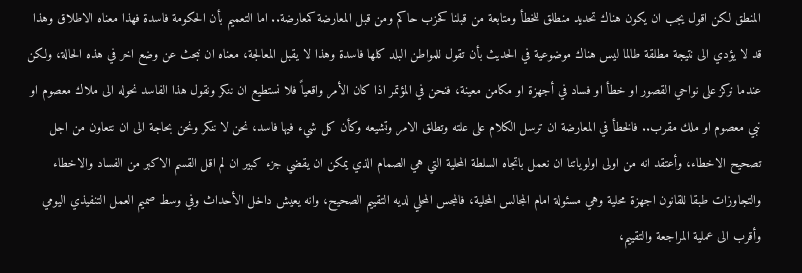المنطق لكن اقول يجب ان يكون هناك تحديد منطلق للخطأ ومتابعة من قبلنا كحزب حاكم ومن قبل المعارضة كمعارضة.. اما التعميم بأن الحكومة فاسدة فهذا معناه الاطلاق وهذا قد لا يؤدي الى نتيجة مطلقة طالما ليس هناك موضوعية في الحديث بأن تقول للمواطن البلد كلها فاسدة وهذا لا يقبل المعالجة، معناه ان نبحث عن وضع اخر في هذه الحالة، ولكن عندما نركز على نواحي القصور او خطأ او فساد في أجهزة او مكامن معينة، فنحن في المؤتمر اذا كان الأمر واقعياً فلا نستطيع ان ننكر ونقول هذا الفاسد نحوله الى ملاك معصوم او نبي معصوم او ملك مقرب.. فالخطأ في المعارضة ان ترسل الكلام على علته وتطلق الامر وتشيعه وكأن كل شيء فيها فاسد، نحن لا ننكر ونحن بحاجة الى ان نتعاون من اجل تصحيح الاخطاء، وأعتقد انه من اولى اولوياتنا ان نعمل باتجاه السلطة المحلية التي هي الصمام الذي يمكن ان يقضي جزء كبير ان لم اقل القسم الاكبر من الفساد والاخطاء والتجاوزات طبقا للقانون اجهزة محلية وهي مسئولة امام المجالس المحلية، فالمجس المحلي لديه التقييم الصحيح، وانه يعيش داخل الأحداث وفي وسط صميم العمل التنفيذي اليومي وأقرب الى عملية المراجعة والتقييم،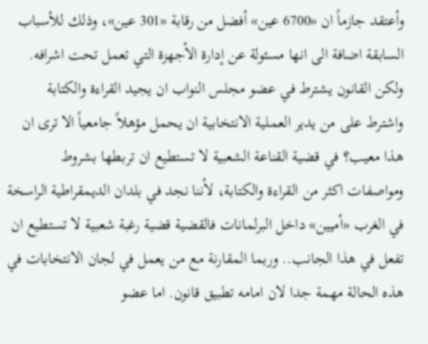وأعتقد جازماً ان «6700 عين» أفضل من رقابة «301 عين»، وذلك للأسباب السابقة اضافة الى انها مسئولة عن إدارة الأجهزة التي تعمل تحت اشرافه. ولكن القانون يشترط في عضو مجلس النواب ان يجيد القراءة والكتابة واشترط على من يدير العملية الانتخابية ان يحمل مؤهلاً جامعياً الا ترى ان هذا معيب؟ في قضية القناعة الشعبية لا تستطيع ان تربطها بشروط ومواصفات اكثر من القراءة والكتابة، لأننا نجد في بلدان الديمقراطية الراسخة في الغرب «أميين» داخل البرلمانات فالقضية قضية رغبة شعبية لا تستطيع ان تفعل في هذا الجانب.. وربما المقارنة مع من يعمل في لجان الانتخابات في هذه الحالة مهمة جدا لان امامه تطبيق قانون. اما عضو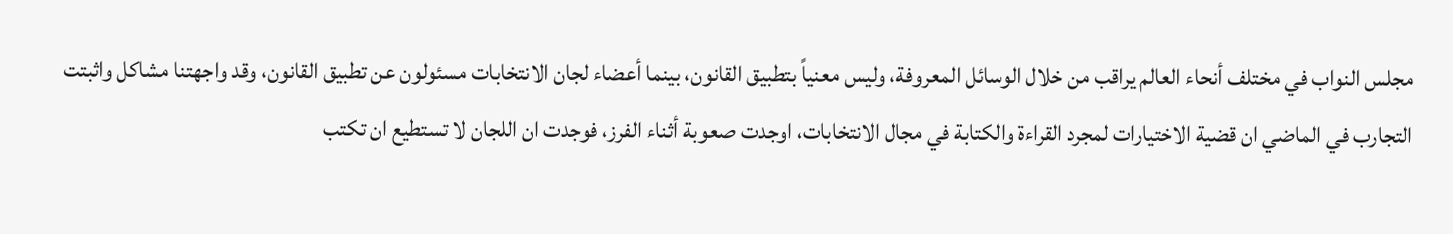مجلس النواب في مختلف أنحاء العالم يراقب من خلال الوسائل المعروفة، وليس معنياً بتطبيق القانون، بينما أعضاء لجان الانتخابات مسئولون عن تطبيق القانون، وقد واجهتنا مشاكل واثبتت التجارب في الماضي ان قضية الاختيارات لمجرد القراءة والكتابة في مجال الانتخابات، اوجدت صعوبة أثناء الفرز، فوجدت ان اللجان لا تستطيع ان تكتب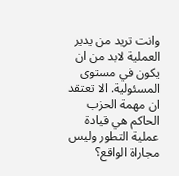وانت تريد من يدير العملية لابد من ان يكون في مستوى المسئولية. الا تعتقد ان مهمة الحزب الحاكم هي قيادة عملية التطور وليس مجاراة الواقع؟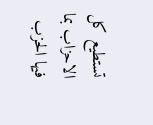تستطيع كل الاحزاب بما فيها الحزب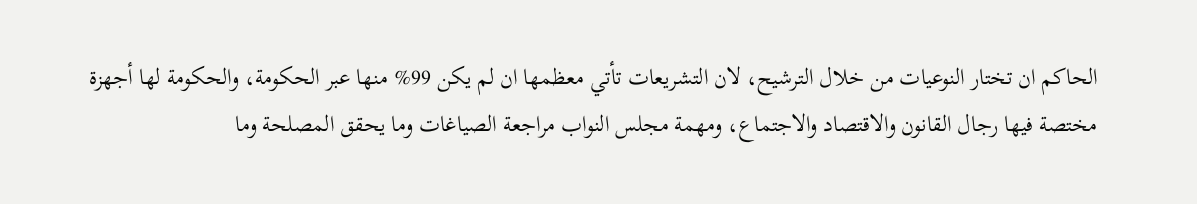الحاكم ان تختار النوعيات من خلال الترشيح، لان التشريعات تأتي معظمها ان لم يكن 99% منها عبر الحكومة، والحكومة لها أجهزة مختصة فيها رجال القانون والاقتصاد والاجتماع، ومهمة مجلس النواب مراجعة الصياغات وما يحقق المصلحة وما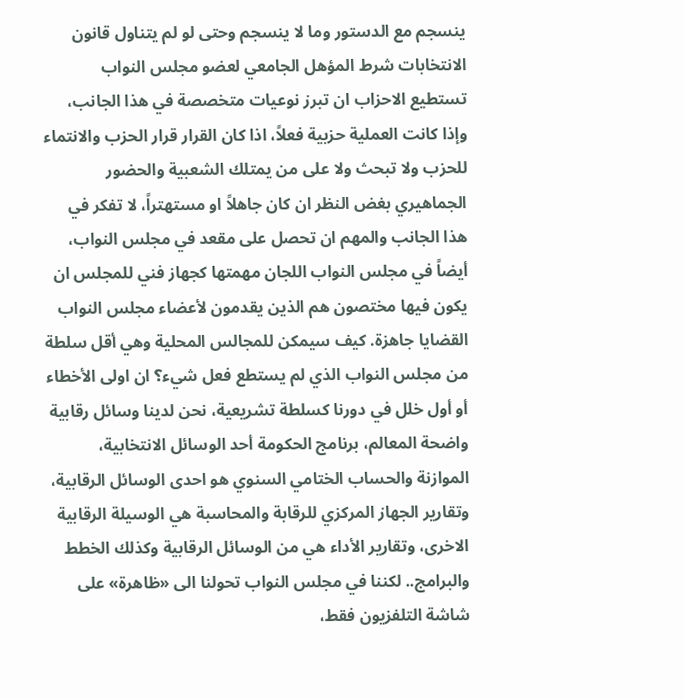ينسجم مع الدستور وما لا ينسجم وحتى لو لم يتناول قانون الانتخابات شرط المؤهل الجامعي لعضو مجلس النواب تستطيع الاحزاب ان تبرز نوعيات متخصصة في هذا الجانب، وإذا كانت العملية حزبية فعلاً، اذا كان القرار قرار الحزب والانتماء للحزب ولا تبحث ولا على من يمتلك الشعبية والحضور الجماهيري بغض النظر ان كان جاهلاً او مستهتراً، لا تفكر في هذا الجانب والمهم ان تحصل على مقعد في مجلس النواب، أيضاً في مجلس النواب اللجان مهمتها كجهاز فني للمجلس ان يكون فيها مختصون هم الذين يقدمون لأعضاء مجلس النواب القضايا جاهزة. كيف سيمكن للمجالس المحلية وهي أقل سلطة من مجلس النواب الذي لم يستطع فعل شيء؟ ان اولى الأخطاء أو أول خلل في دورنا كسلطة تشريعية، نحن لدينا وسائل رقابية واضحة المعالم، برنامج الحكومة أحد الوسائل الانتخابية، الموازنة والحساب الختامي السنوي هو احدى الوسائل الرقابية، وتقارير الجهاز المركزي للرقابة والمحاسبة هي الوسيلة الرقابية الاخرى، وتقارير الأداء هي من الوسائل الرقابية وكذلك الخطط والبرامج.. لكننا في مجلس النواب تحولنا الى «ظاهرة» على شاشة التلفزيون فقط،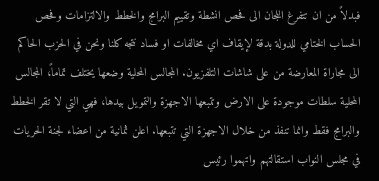فبدلاً من ان تتفرغ اللجان الى فحص انشطة وتقييم البرامج والخطط والالتزامات وفحص الحساب الختامي للدولة بدقة لإيقاف اي مخالفات او فساد نتجه كلنا ونحن في الحزب الحاكم الى مجاراة المعارضة من على شاشات التلفزيون. المجالس المحلية وضعها يختلف تماماً، المجالس المحلية سلطات موجودة على الارض وتتبعها الاجهزة والتمويل بيدها، فهي التي لا تقر الخطط والبرامج فقط وانما تنفذ من خلال الاجهزة التي تتبعها. اعلن ثمانية من اعضاء لجنة الحريات في مجلس النواب استقالتهم واتهموا رئيس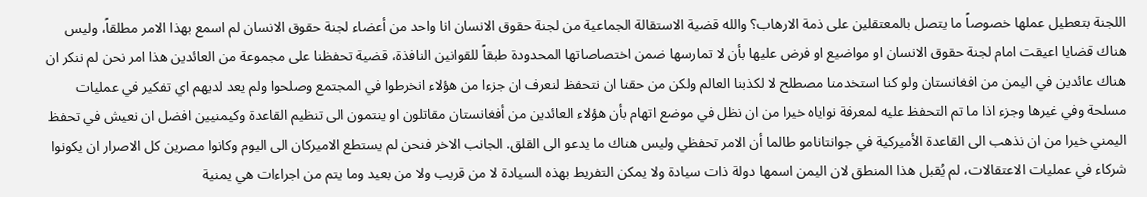اللجنة بتعطيل عملها خصوصاً ما يتصل بالمعتقلين على ذمة الارهاب؟ والله قضية الاستقالة الجماعية من لجنة حقوق الانسان انا واحد من أعضاء لجنة حقوق الانسان لم اسمع بهذا الامر مطلقاً، وليس هناك قضايا اعيقت امام لجنة حقوق الانسان او مواضيع او فرض عليها بأن لا تمارسها ضمن اختصاصاتها المحدودة طبقاً للقوانين النافذة، قضية تحفظنا على مجموعة من العائدين هذا امر نحن لم ننكر ان هناك عائدين في اليمن من افغانستان ولو كنا استخدمنا مصطلح لا لكذبنا العالم ولكن من حقنا ان نتحفظ لنعرف ان جزءا من هؤلاء انخرطوا في المجتمع وصلحوا ولم يعد لديهم اي تفكير في عمليات مسلحة وفي غيرها وجزء اذا ما تم التحفظ عليه لمعرفة نواياه خيرا من ان نظل في موضع اتهام بأن هؤلاء العائدين من أفغانستان مقاتلون او ينتمون الى تنظيم القاعدة وكيمنيين افضل ان نعيش في تحفظ اليمني خيرا من ان نذهب الى القاعدة الأميركية في جوانتانامو طالما أن الامر تحفظي وليس هناك ما يدعو الى القلق. الجانب الاخر فنحن لم يستطع الاميركان الى اليوم وكانوا مصرين كل الاصرار ان يكونوا شركاء في عمليات الاعتقالات، لم يُقبل هذا المنطق لان اليمن اسمها دولة ذات سيادة ولا يمكن التفريط بهذه السيادة لا من قريب ولا من بعيد وما يتم من اجراءات هي يمنية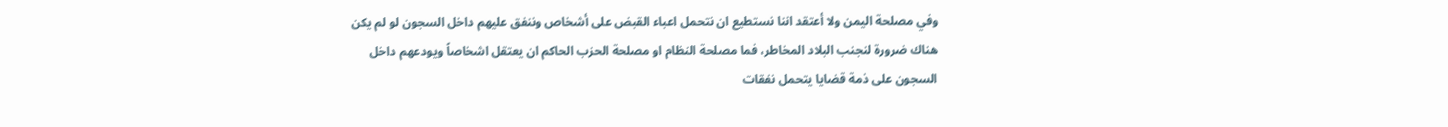وفي مصلحة اليمن ولا أعتقد اننا نستطيع ان نتحمل اعباء القبض على أشخاص وننفق عليهم داخل السجون لو لم يكن هناك ضرورة لنجنب البلاد المخاطر، فما مصلحة النظام او مصلحة الحزب الحاكم ان يعتقل اشخاصاً ويودعهم داخل السجون على ذمة قضايا يتحمل نفقات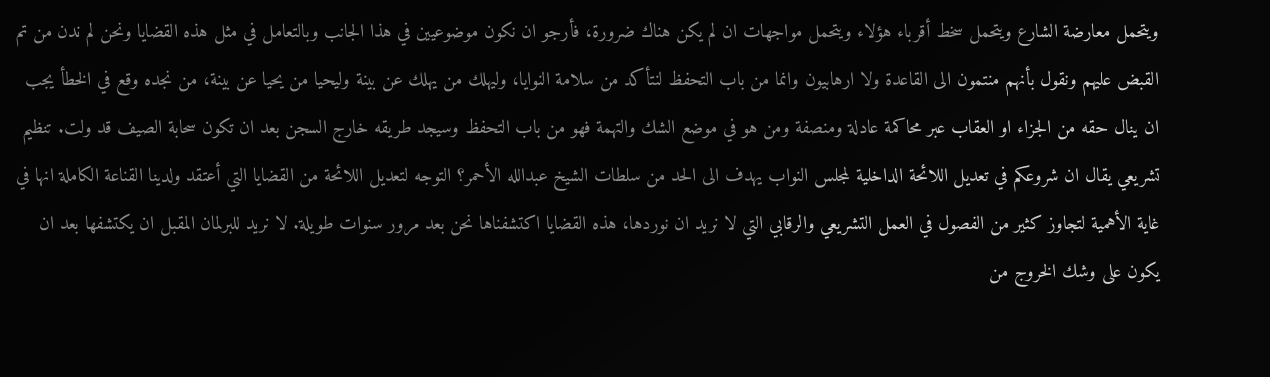ويتحمل معارضة الشارع ويتحمل سخط أقرباء هؤلاء ويتحمل مواجهات ان لم يكن هناك ضرورة، فأرجو ان نكون موضوعيين في هذا الجانب وبالتعامل في مثل هذه القضايا ونحن لم ندن من تم القبض عليهم ونقول بأنهم منتمون الى القاعدة ولا ارهابيون وانما من باب التحفظ لنتأكد من سلامة النوايا، وليهلك من يهلك عن بينة وليحيا من يحيا عن بينة، من نجده وقع في الخطأ يجب ان ينال حقه من الجزاء او العقاب عبر محاكمة عادلة ومنصفة ومن هو في موضع الشك والتهمة فهو من باب التحفظ وسيجد طريقه خارج السجن بعد ان تكون سحابة الصيف قد ولت. تنظيم تشريعي يقال ان شروعكم في تعديل اللائحة الداخلية لمجلس النواب يهدف الى الحد من سلطات الشيخ عبدالله الأحمر؟ التوجه لتعديل اللائحة من القضايا التي أعتقد ولدينا القناعة الكاملة انها في غاية الأهمية لتجاوز كثير من الفصول في العمل التشريعي والرقابي التي لا نريد ان نوردها، هذه القضايا اكتشفناها نحن بعد مرور سنوات طويلة. لا نريد للبرلمان المقبل ان يكتشفها بعد ان يكون على وشك الخروج من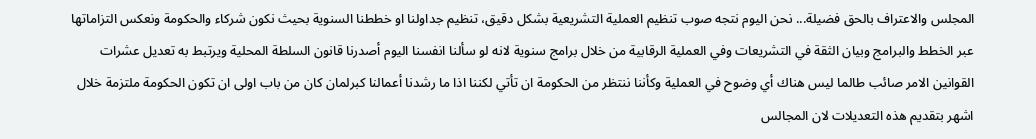المجلس والاعتراف بالحق فضيلة... نحن اليوم نتجه صوب تنظيم العملية التشريعية بشكل دقيق، تنظيم جداولنا او خططنا السنوية بحيث نكون شركاء والحكومة ونعكس التزاماتها عبر الخطط والبرامج وبيان الثقة في التشريعات وفي العملية الرقابية من خلال برامج سنوية لانه لو سألنا انفسنا اليوم أصدرنا قانون السلطة المحلية ويرتبط به تعديل عشرات القوانين الامر صائب طالما ليس هناك أي وضوح في العملية وكأننا ننتظر من الحكومة ان تأتي لكننا اذا ما رشدنا أعمالنا كبرلمان كان من باب اولى ان تكون الحكومة ملتزمة خلال اشهر بتقديم هذه التعديلات لان المجالس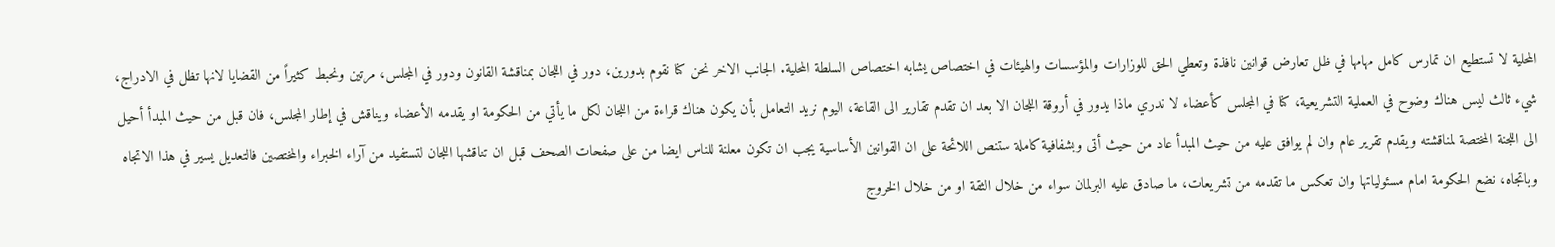المحلية لا تستطيع ان تمارس كامل مهامها في ظل تعارض قوانين نافذة وتعطي الحق للوزارات والمؤسسات والهيئات في اختصاص يشابه اختصاص السلطة المحلية. الجانب الاخر نحن كنا نقوم بدورين، دور في اللجان بمناقشة القانون ودور في المجلس، مرتين ونحبط كثيراً من القضايا لانها تظل في الادراج، شيء ثالث ليس هناك وضوح في العملية التشريعية، كنا في المجلس كأعضاء لا ندري ماذا يدور في أروقة اللجان الا بعد ان تقدم تقارير الى القاعة، اليوم نريد التعامل بأن يكون هناك قراءة من اللجان لكل ما يأتي من الحكومة او يقدمه الأعضاء ويناقش في إطار المجلس، فان قبل من حيث المبدأ أحيل الى اللجنة المختصة لمناقشته ويقدم تقرير عام وان لم يوافق عليه من حيث المبدأ عاد من حيث أتى وبشفافية كاملة ستنص اللائحة على ان القوانين الأساسية يجب ان تكون معلنة للناس ايضا من على صفحات الصحف قبل ان تناقشها اللجان لتستفيد من آراء الخبراء والمختصين فالتعديل يسير في هذا الاتجاه وباتجاه، نضع الحكومة امام مسئولياتها وان تعكس ما تقدمه من تشريعات، ما صادق عليه البرلمان سواء من خلال الثقة او من خلال الخروج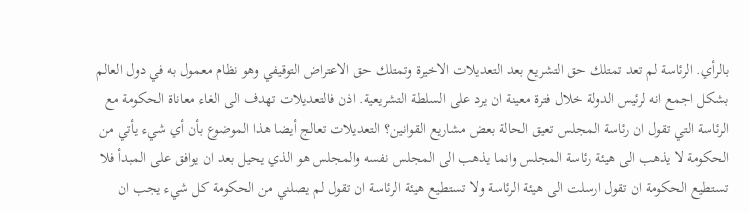بالرأي. الرئاسة لم تعد تمتلك حق التشريع بعد التعديلات الاخيرة وتمتلك حق الاعتراض التوقيفي وهو نظام معمول به في دول العالم بشكل اجمع انه لرئيس الدولة خلال فترة معينة ان يرد على السلطة التشريعية. اذن فالتعديلات تهدف الى الغاء معاناة الحكومة مع الرئاسة التي تقول ان رئاسة المجلس تعيق الحالة بعض مشاريع القوانين؟ التعديلات تعالج أيضا هذا الموضوع بأن أي شيء يأتي من الحكومة لا يذهب الى هيئة رئاسة المجلس وانما يذهب الى المجلس نفسه والمجلس هو الذي يحيل بعد ان يوافق على المبدأ فلا تستطيع الحكومة ان تقول ارسلت الى هيئة الرئاسة ولا تستطيع هيئة الرئاسة ان تقول لم يصلني من الحكومة كل شيء يجب ان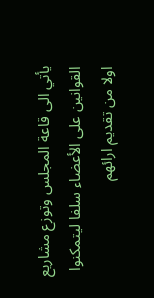يأتي الى قاعة المجلس وتوزع مشاريع القوانين على الأعضاء سلفا ليتمكنوا اولا من تقديم ارائهم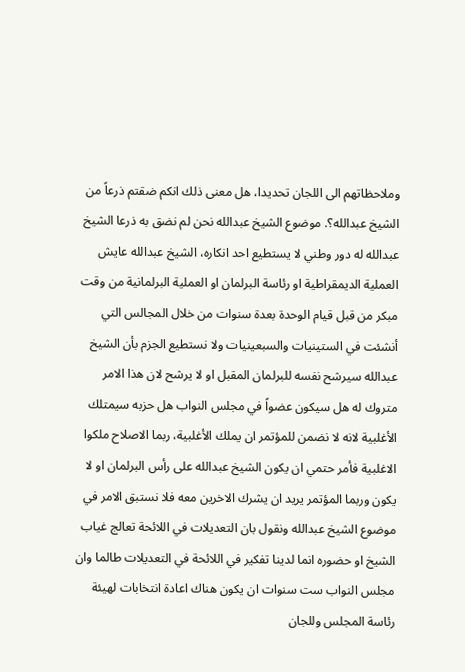وملاحظاتهم الى اللجان تحديدا، هل معنى ذلك انكم ضقتم ذرعاً من الشيخ عبدالله؟. موضوع الشيخ عبدالله نحن لم نضق به ذرعا الشيخ عبدالله له دور وطني لا يستطيع احد انكاره، الشيخ عبدالله عايش العملية الديمقراطية او رئاسة البرلمان او العملية البرلمانية من وقت مبكر من قبل قيام الوحدة بعدة سنوات من خلال المجالس التي أنشئت في الستينيات والسبعينيات ولا نستطيع الجزم بأن الشيخ عبدالله سيرشح نفسه للبرلمان المقبل او لا يرشح لان هذا الامر متروك له هل سيكون عضواً في مجلس النواب هل حزبه سيمتلك الأغلبية لانه لا نضمن للمؤتمر ان يملك الأغلبية، ربما الاصلاح ملكوا الاغلبية فأمر حتمي ان يكون الشيخ عبدالله على رأس البرلمان او لا يكون وربما المؤتمر يريد ان يشرك الاخرين معه فلا نستبق الامر في موضوع الشيخ عبدالله ونقول بان التعديلات في اللائحة تعالج غياب الشيخ او حضوره انما لدينا تفكير في اللائحة في التعديلات طالما وان مجلس النواب ست سنوات ان يكون هناك اعادة انتخابات لهيئة رئاسة المجلس وللجان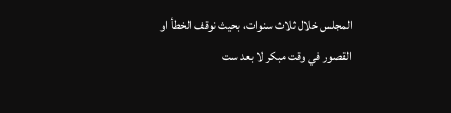المجلس خلال ثلاث سنوات، بحيث نوقف الخطأ او القصور في وقت مبكر لا بعد ست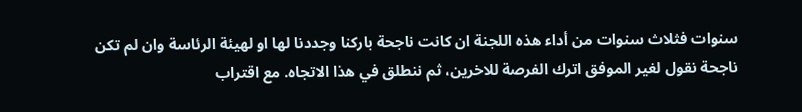سنوات فثلاث سنوات من أداء هذه اللجنة ان كانت ناجحة باركنا وجددنا لها او لهيئة الرئاسة وان لم تكن ناجحة نقول لغير الموفق اترك الفرصة للاخرين، ثم ننطلق في هذا الاتجاه. مع اقتراب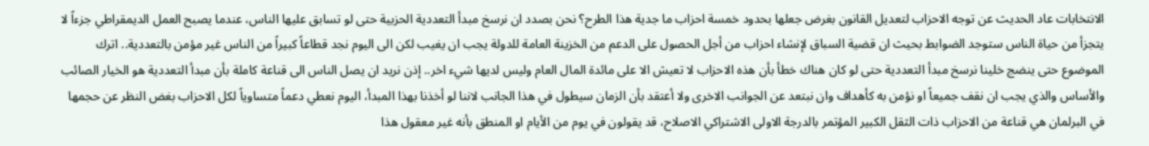الانتخابات عاد الحديث عن توجه الاحزاب لتعديل القانون بغرض جعلها بحدود خمسة احزاب ما جدية هذا الطرح؟ نحن بصدد ان نرسخ مبدأ التعددية الحزبية حتى لو تسابق عليها الناس، عندما يصبح العمل الديمقراطي جزءاً لا يتجزأ من حياة الناس ستوجد الضوابط بحيث ان قضية السباق لإنشاء احزاب من أجل الحصول على الدعم من الخزينة العامة للدولة يجب ان يغيب لكن الى اليوم نجد قطاعاً كبيراً من الناس غير مؤمن بالتعددية.. اترك الموضوع حتى ينضج خلينا نرسخ مبدأ التعددية حتى لو كان هناك خطأ بأن هذه الاحزاب لا تعيش الا على مائدة المال العام وليس لديها شيء اخر.. إذن نريد ان يصل الناس الى قناعة كاملة بأن مبدأ التعددية هو الخيار الصائب والأساس والذي يجب ان نقف جميعاً او نؤمن به كأهداف وان نبتعد عن الجوانب الاخرى ولا أعتقد بأن الزمان سيطول في هذا الجانب لاننا لو أخذنا بهذا المبدأ، اليوم نعطي دعماً متساوياً لكل الاحزاب بغض النظر عن حجمها في البرلمان هي قناعة من الاحزاب ذات الثقل الكبير المؤتمر بالدرجة الاولى الاشتراكي الاصلاح، قد يقولون في يوم من الأيام او المنطق بأنه غير معقول هذا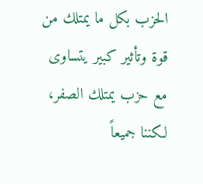الحزب بكل ما يمتلك من قوة وتأثير كبير يتساوى مع حزب يمتلك الصفر، لكننا جميعاً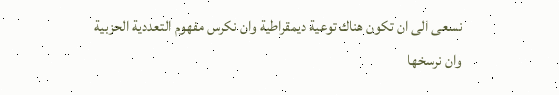نسعى الى ان تكون هناك توعية ديمقراطية وان نكرس مفهوم التعددية الحزبية وان نرسخها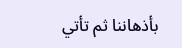بأذهاننا ثم تأتي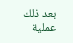بعد ذلك عملية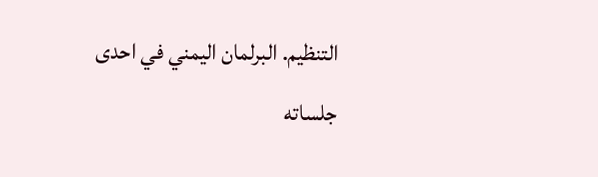التنظيم. البرلمان اليمني في احدى جلساته